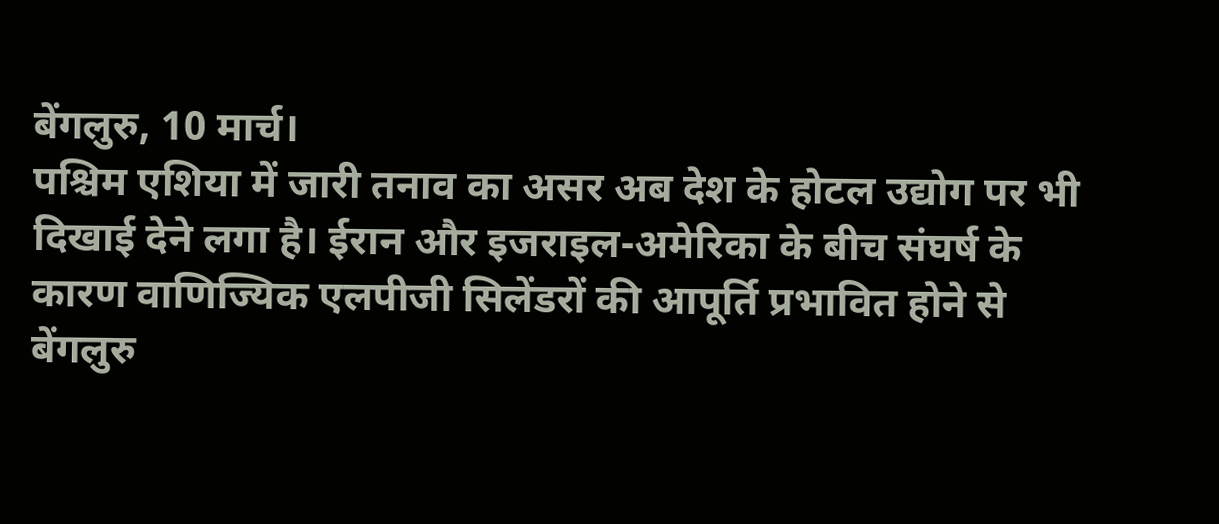बेंगलुरु, 10 मार्च।
पश्चिम एशिया में जारी तनाव का असर अब देश के होटल उद्योग पर भी दिखाई देने लगा है। ईरान और इजराइल-अमेरिका के बीच संघर्ष के कारण वाणिज्यिक एलपीजी सिलेंडरों की आपूर्ति प्रभावित होने से बेंगलुरु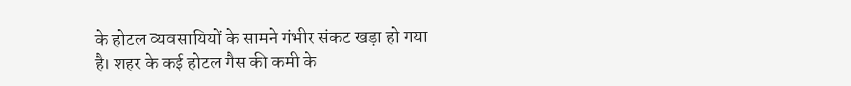के होटल व्यवसायियों के सामने गंभीर संकट खड़ा हो गया है। शहर के कई होटल गैस की कमी के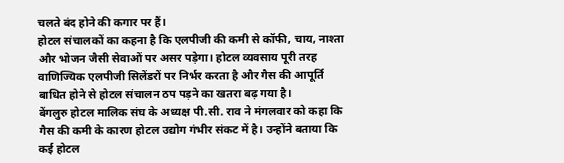चलते बंद होने की कगार पर हैं।
होटल संचालकों का कहना है कि एलपीजी की कमी से कॉफी, चाय, नाश्ता और भोजन जैसी सेवाओं पर असर पड़ेगा। होटल व्यवसाय पूरी तरह वाणिज्यिक एलपीजी सिलेंडरों पर निर्भर करता है और गैस की आपूर्ति बाधित होने से होटल संचालन ठप पड़ने का खतरा बढ़ गया है।
बेंगलुरु होटल मालिक संघ के अध्यक्ष पी.सी. राव ने मंगलवार को कहा कि गैस की कमी के कारण होटल उद्योग गंभीर संकट में है। उन्होंने बताया कि कई होटल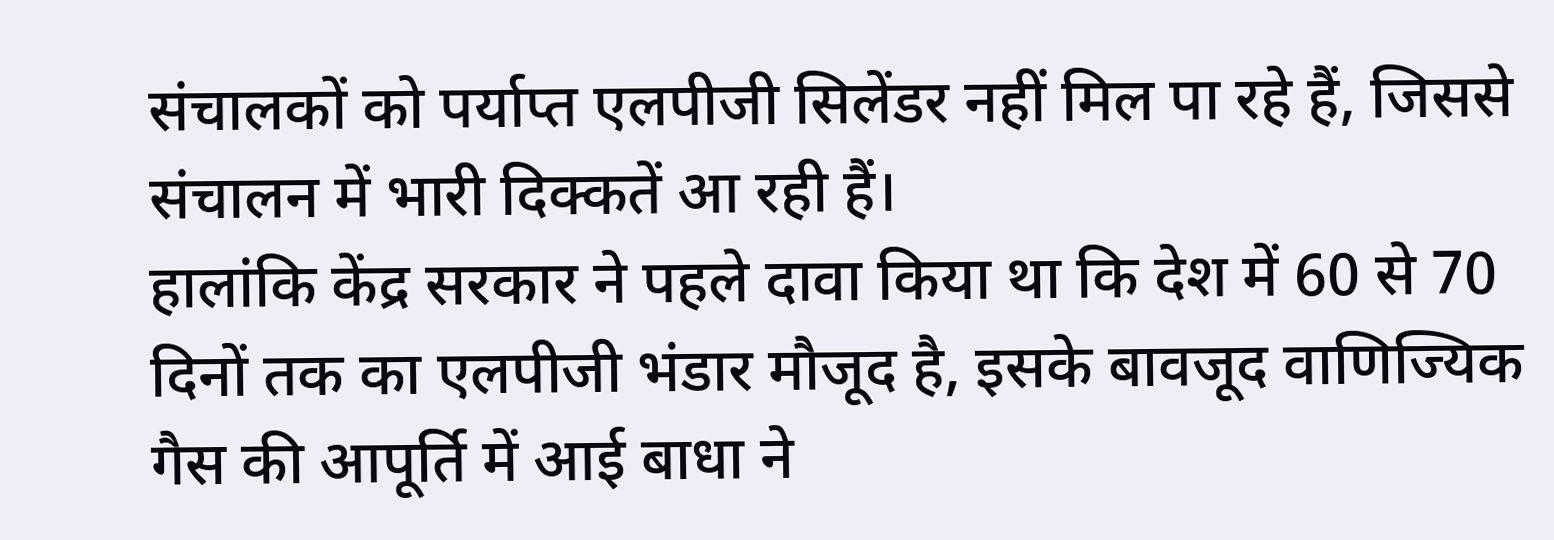संचालकों को पर्याप्त एलपीजी सिलेंडर नहीं मिल पा रहे हैं, जिससे संचालन में भारी दिक्कतें आ रही हैं।
हालांकि केंद्र सरकार ने पहले दावा किया था कि देश में 60 से 70 दिनों तक का एलपीजी भंडार मौजूद है, इसके बावजूद वाणिज्यिक गैस की आपूर्ति में आई बाधा ने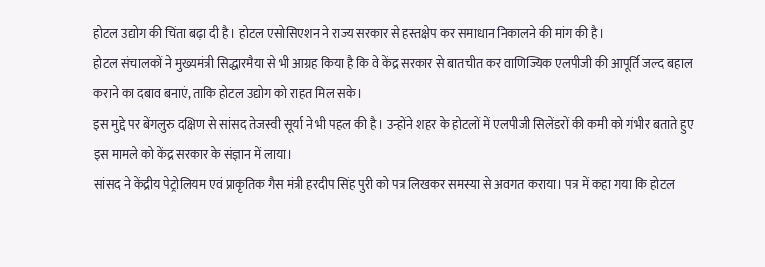होटल उद्योग की चिंता बढ़ा दी है। होटल एसोसिएशन ने राज्य सरकार से हस्तक्षेप कर समाधान निकालने की मांग की है।
होटल संचालकों ने मुख्यमंत्री सिद्धारमैया से भी आग्रह किया है कि वे केंद्र सरकार से बातचीत कर वाणिज्यिक एलपीजी की आपूर्ति जल्द बहाल कराने का दबाव बनाएं, ताकि होटल उद्योग को राहत मिल सके।
इस मुद्दे पर बेंगलुरु दक्षिण से सांसद तेजस्वी सूर्या ने भी पहल की है। उन्होंने शहर के होटलों में एलपीजी सिलेंडरों की कमी को गंभीर बताते हुए इस मामले को केंद्र सरकार के संज्ञान में लाया।
सांसद ने केंद्रीय पेट्रोलियम एवं प्राकृतिक गैस मंत्री हरदीप सिंह पुरी को पत्र लिखकर समस्या से अवगत कराया। पत्र में कहा गया कि होटल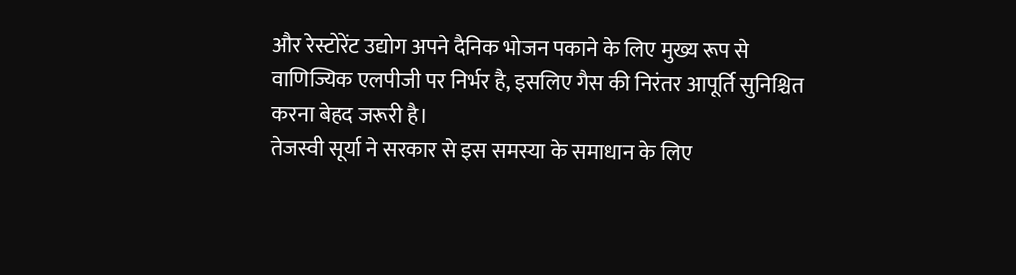और रेस्टोरेंट उद्योग अपने दैनिक भोजन पकाने के लिए मुख्य रूप से वाणिज्यिक एलपीजी पर निर्भर है, इसलिए गैस की निरंतर आपूर्ति सुनिश्चित करना बेहद जरूरी है।
तेजस्वी सूर्या ने सरकार से इस समस्या के समाधान के लिए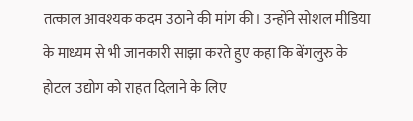तत्काल आवश्यक कदम उठाने की मांग की। उन्होंने सोशल मीडिया के माध्यम से भी जानकारी साझा करते हुए कहा कि बेंगलुरु के होटल उद्योग को राहत दिलाने के लिए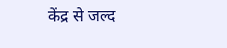केंद्र से जल्द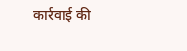कार्रवाई की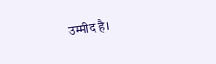उम्मीद है।